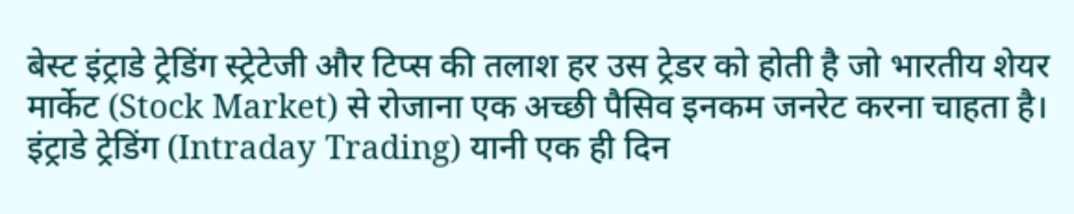बेस्ट इंट्राडे ट्रेडिंग स्ट्रेटेजी और टिप्स की तलाश हर उस ट्रेडर को होती है जो भारतीय शेयर मार्केट (Stock Market) से रोजाना एक अच्छी पैसिव इनकम जनरेट करना चाहता है। इंट्राडे ट्रेडिंग (Intraday Trading) यानी एक ही दिन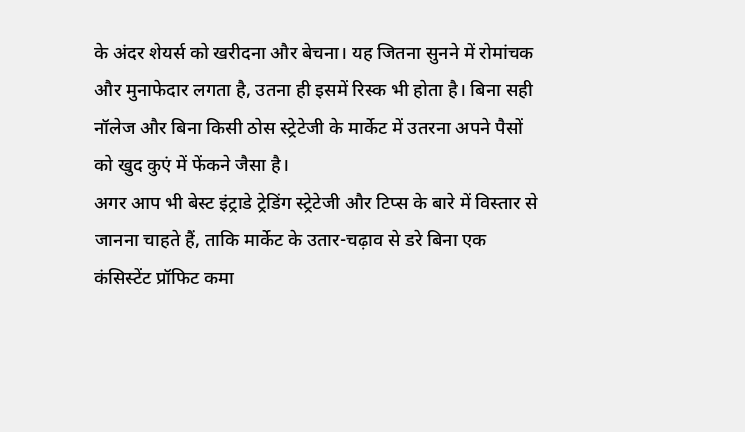के अंदर शेयर्स को खरीदना और बेचना। यह जितना सुनने में रोमांचक और मुनाफेदार लगता है, उतना ही इसमें रिस्क भी होता है। बिना सही नॉलेज और बिना किसी ठोस स्ट्रेटेजी के मार्केट में उतरना अपने पैसों को खुद कुएं में फेंकने जैसा है।
अगर आप भी बेस्ट इंट्राडे ट्रेडिंग स्ट्रेटेजी और टिप्स के बारे में विस्तार से जानना चाहते हैं, ताकि मार्केट के उतार-चढ़ाव से डरे बिना एक कंसिस्टेंट प्रॉफिट कमा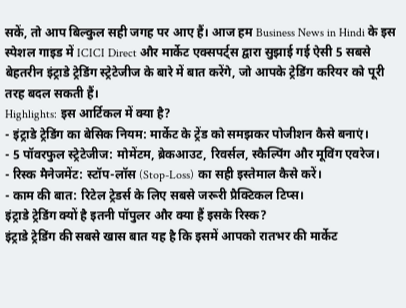सकें, तो आप बिल्कुल सही जगह पर आए हैं। आज हम Business News in Hindi के इस स्पेशल गाइड में ICICI Direct और मार्केट एक्सपर्ट्स द्वारा सुझाई गई ऐसी 5 सबसे बेहतरीन इंट्राडे ट्रेडिंग स्ट्रेटेजीज के बारे में बात करेंगे, जो आपके ट्रेडिंग करियर को पूरी तरह बदल सकती हैं।
Highlights: इस आर्टिकल में क्या है?
- इंट्राडे ट्रेडिंग का बेसिक नियम: मार्केट के ट्रेंड को समझकर पोजीशन कैसे बनाएं।
- 5 पॉवरफुल स्ट्रेटेजीज: मोमेंटम, ब्रेकआउट, रिवर्सल, स्कैल्पिंग और मूविंग एवरेज।
- रिस्क मैनेजमेंट: स्टॉप-लॉस (Stop-Loss) का सही इस्तेमाल कैसे करें।
- काम की बात: रिटेल ट्रेडर्स के लिए सबसे जरूरी प्रैक्टिकल टिप्स।
इंट्राडे ट्रेडिंग क्यों है इतनी पॉपुलर और क्या हैं इसके रिस्क?
इंट्राडे ट्रेडिंग की सबसे खास बात यह है कि इसमें आपको रातभर की मार्केट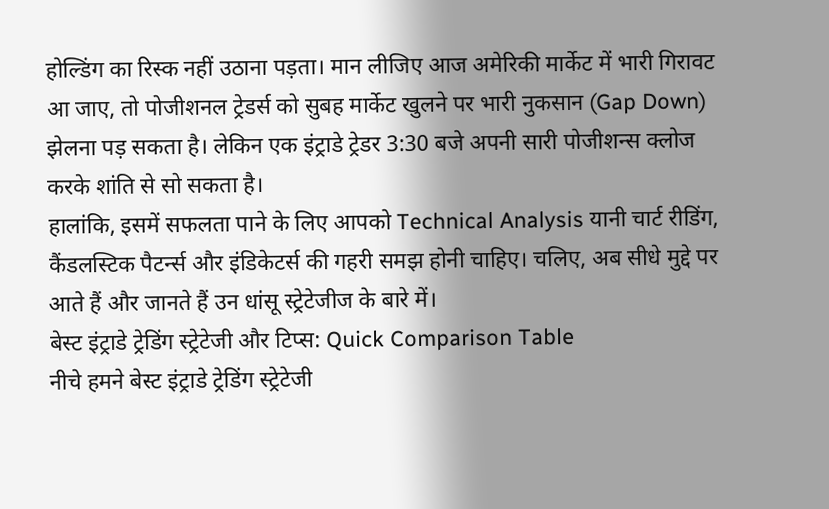होल्डिंग का रिस्क नहीं उठाना पड़ता। मान लीजिए आज अमेरिकी मार्केट में भारी गिरावट आ जाए, तो पोजीशनल ट्रेडर्स को सुबह मार्केट खुलने पर भारी नुकसान (Gap Down) झेलना पड़ सकता है। लेकिन एक इंट्राडे ट्रेडर 3:30 बजे अपनी सारी पोजीशन्स क्लोज करके शांति से सो सकता है।
हालांकि, इसमें सफलता पाने के लिए आपको Technical Analysis यानी चार्ट रीडिंग, कैंडलस्टिक पैटर्न्स और इंडिकेटर्स की गहरी समझ होनी चाहिए। चलिए, अब सीधे मुद्दे पर आते हैं और जानते हैं उन धांसू स्ट्रेटेजीज के बारे में।
बेस्ट इंट्राडे ट्रेडिंग स्ट्रेटेजी और टिप्स: Quick Comparison Table
नीचे हमने बेस्ट इंट्राडे ट्रेडिंग स्ट्रेटेजी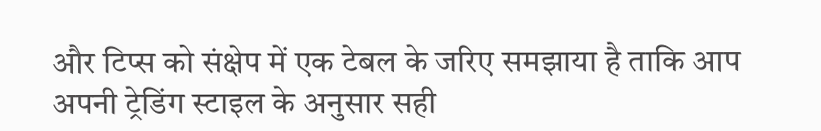और टिप्स को संक्षेप में एक टेबल के जरिए समझाया है ताकि आप अपनी ट्रेडिंग स्टाइल के अनुसार सही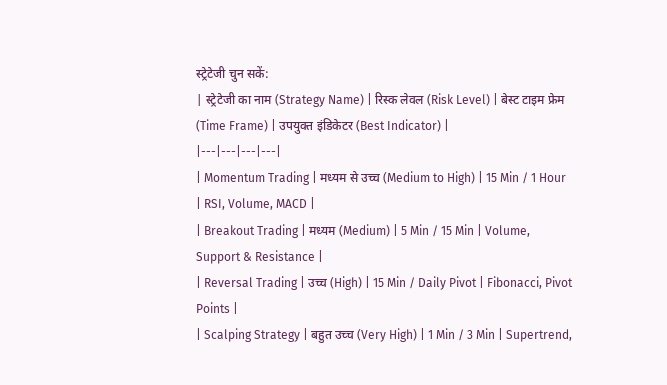स्ट्रेटेजी चुन सकें:
| स्ट्रेटेजी का नाम (Strategy Name) | रिस्क लेवल (Risk Level) | बेस्ट टाइम फ्रेम (Time Frame) | उपयुक्त इंडिकेटर (Best Indicator) |
|---|---|---|---|
| Momentum Trading | मध्यम से उच्च (Medium to High) | 15 Min / 1 Hour | RSI, Volume, MACD |
| Breakout Trading | मध्यम (Medium) | 5 Min / 15 Min | Volume, Support & Resistance |
| Reversal Trading | उच्च (High) | 15 Min / Daily Pivot | Fibonacci, Pivot Points |
| Scalping Strategy | बहुत उच्च (Very High) | 1 Min / 3 Min | Supertrend,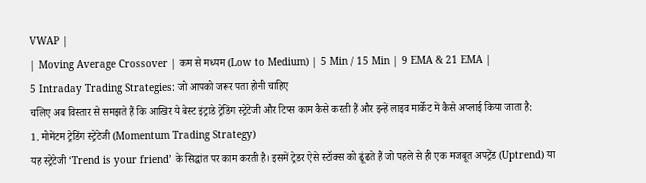VWAP |
| Moving Average Crossover | कम से मध्यम (Low to Medium) | 5 Min / 15 Min | 9 EMA & 21 EMA |
5 Intraday Trading Strategies: जो आपको जरूर पता होनी चाहिए
चलिए अब विस्तार से समझते हैं कि आखिर ये बेस्ट इंट्राडे ट्रेडिंग स्ट्रेटेजी और टिप्स काम कैसे करती हैं और इन्हें लाइव मार्केट में कैसे अप्लाई किया जाता है:
1. मोमेंटम ट्रेडिंग स्ट्रेटेजी (Momentum Trading Strategy)
यह स्ट्रेटेजी ‘Trend is your friend’ के सिद्धांत पर काम करती है। इसमें ट्रेडर ऐसे स्टॉक्स को ढूंढते हैं जो पहले से ही एक मजबूत अपट्रेंड (Uptrend) या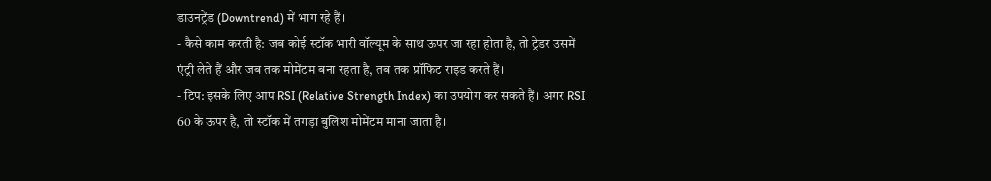डाउनट्रेंड (Downtrend) में भाग रहे हैं।
- कैसे काम करती है: जब कोई स्टॉक भारी वॉल्यूम के साथ ऊपर जा रहा होता है, तो ट्रेडर उसमें एंट्री लेते हैं और जब तक मोमेंटम बना रहता है, तब तक प्रॉफिट राइड करते हैं।
- टिप: इसके लिए आप RSI (Relative Strength Index) का उपयोग कर सकते हैं। अगर RSI 60 के ऊपर है, तो स्टॉक में तगड़ा बुलिश मोमेंटम माना जाता है।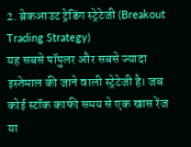2. ब्रेकआउट ट्रेडिंग स्ट्रेटेजी (Breakout Trading Strategy)
यह सबसे पॉपुलर और सबसे ज्यादा इस्तेमाल की जाने वाली स्ट्रेटेजी है। जब कोई स्टॉक काफी समय से एक खास रेंज या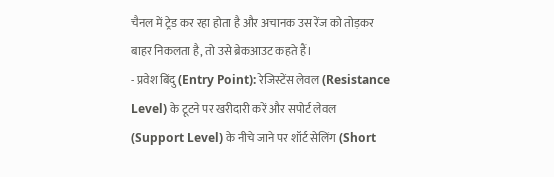चैनल में ट्रेड कर रहा होता है और अचानक उस रेंज को तोड़कर बाहर निकलता है, तो उसे ब्रेकआउट कहते हैं।
- प्रवेश बिंदु (Entry Point): रेजिस्टेंस लेवल (Resistance Level) के टूटने पर खरीदारी करें और सपोर्ट लेवल (Support Level) के नीचे जाने पर शॉर्ट सेलिंग (Short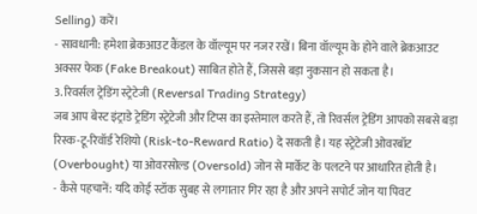Selling) करें।
- सावधानी: हमेशा ब्रेकआउट कैंडल के वॉल्यूम पर नजर रखें। बिना वॉल्यूम के होने वाले ब्रेकआउट अक्सर फेक (Fake Breakout) साबित होते हैं, जिससे बड़ा नुकसान हो सकता है।
3. रिवर्सल ट्रेडिंग स्ट्रेटेजी (Reversal Trading Strategy)
जब आप बेस्ट इंट्राडे ट्रेडिंग स्ट्रेटेजी और टिप्स का इस्तेमाल करते हैं, तो रिवर्सल ट्रेडिंग आपको सबसे बड़ा रिस्क-टू-रिवॉर्ड रेशियो (Risk-to-Reward Ratio) दे सकती है। यह स्ट्रेटेजी ओवरबॉट (Overbought) या ओवरसोल्ड (Oversold) जोन से मार्केट के पलटने पर आधारित होती है।
- कैसे पहचानें: यदि कोई स्टॉक सुबह से लगातार गिर रहा है और अपने सपोर्ट जोन या पिवट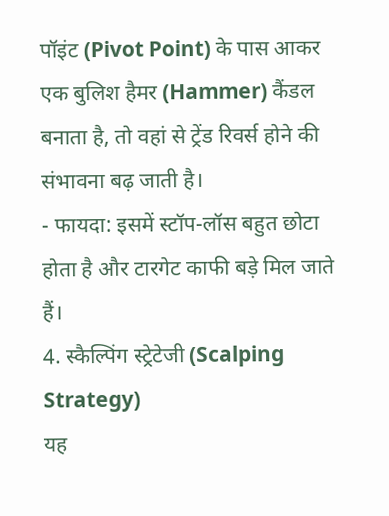पॉइंट (Pivot Point) के पास आकर एक बुलिश हैमर (Hammer) कैंडल बनाता है, तो वहां से ट्रेंड रिवर्स होने की संभावना बढ़ जाती है।
- फायदा: इसमें स्टॉप-लॉस बहुत छोटा होता है और टारगेट काफी बड़े मिल जाते हैं।
4. स्कैल्पिंग स्ट्रेटेजी (Scalping Strategy)
यह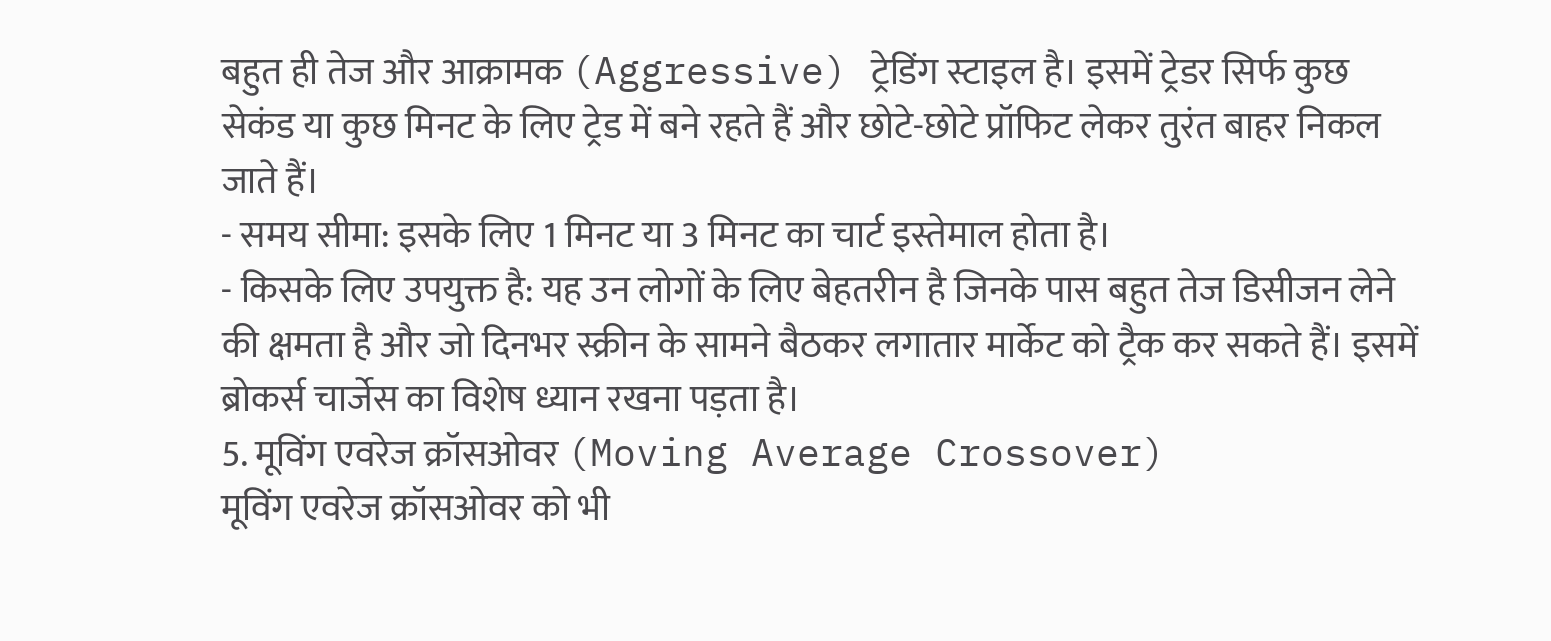बहुत ही तेज और आक्रामक (Aggressive) ट्रेडिंग स्टाइल है। इसमें ट्रेडर सिर्फ कुछ सेकंड या कुछ मिनट के लिए ट्रेड में बने रहते हैं और छोटे-छोटे प्रॉफिट लेकर तुरंत बाहर निकल जाते हैं।
- समय सीमा: इसके लिए 1 मिनट या 3 मिनट का चार्ट इस्तेमाल होता है।
- किसके लिए उपयुक्त है: यह उन लोगों के लिए बेहतरीन है जिनके पास बहुत तेज डिसीजन लेने की क्षमता है और जो दिनभर स्क्रीन के सामने बैठकर लगातार मार्केट को ट्रैक कर सकते हैं। इसमें ब्रोकर्स चार्जेस का विशेष ध्यान रखना पड़ता है।
5. मूविंग एवरेज क्रॉसओवर (Moving Average Crossover)
मूविंग एवरेज क्रॉसओवर को भी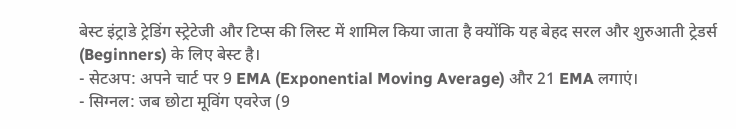बेस्ट इंट्राडे ट्रेडिंग स्ट्रेटेजी और टिप्स की लिस्ट में शामिल किया जाता है क्योंकि यह बेहद सरल और शुरुआती ट्रेडर्स (Beginners) के लिए बेस्ट है।
- सेटअप: अपने चार्ट पर 9 EMA (Exponential Moving Average) और 21 EMA लगाएं।
- सिग्नल: जब छोटा मूविंग एवरेज (9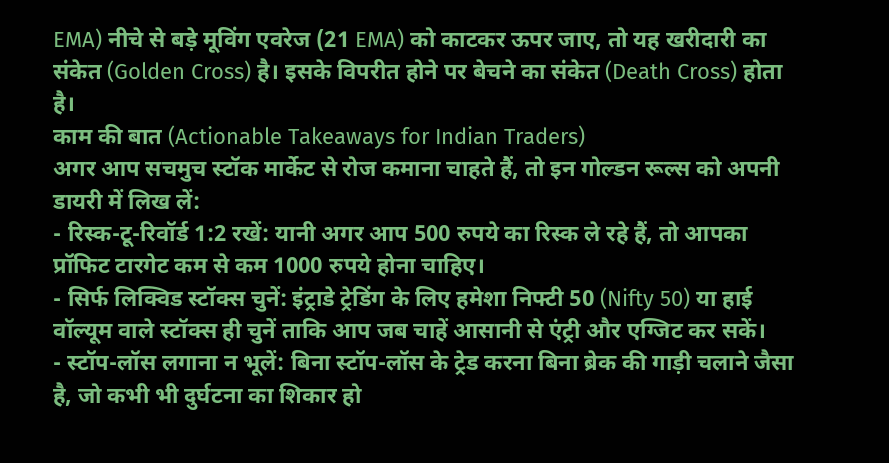EMA) नीचे से बड़े मूविंग एवरेज (21 EMA) को काटकर ऊपर जाए, तो यह खरीदारी का संकेत (Golden Cross) है। इसके विपरीत होने पर बेचने का संकेत (Death Cross) होता है।
काम की बात (Actionable Takeaways for Indian Traders)
अगर आप सचमुच स्टॉक मार्केट से रोज कमाना चाहते हैं, तो इन गोल्डन रूल्स को अपनी डायरी में लिख लें:
- रिस्क-टू-रिवॉर्ड 1:2 रखें: यानी अगर आप 500 रुपये का रिस्क ले रहे हैं, तो आपका प्रॉफिट टारगेट कम से कम 1000 रुपये होना चाहिए।
- सिर्फ लिक्विड स्टॉक्स चुनें: इंट्राडे ट्रेडिंग के लिए हमेशा निफ्टी 50 (Nifty 50) या हाई वॉल्यूम वाले स्टॉक्स ही चुनें ताकि आप जब चाहें आसानी से एंट्री और एग्जिट कर सकें।
- स्टॉप-लॉस लगाना न भूलें: बिना स्टॉप-लॉस के ट्रेड करना बिना ब्रेक की गाड़ी चलाने जैसा है, जो कभी भी दुर्घटना का शिकार हो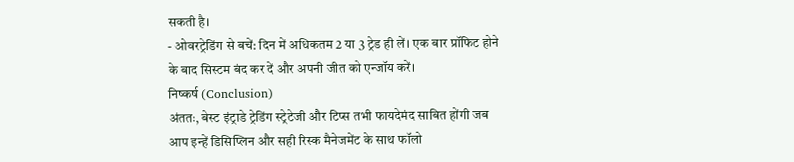सकती है।
- ओवरट्रेडिंग से बचें: दिन में अधिकतम 2 या 3 ट्रेड ही लें। एक बार प्रॉफिट होने के बाद सिस्टम बंद कर दें और अपनी जीत को एन्जॉय करें।
निष्कर्ष (Conclusion)
अंततः, बेस्ट इंट्राडे ट्रेडिंग स्ट्रेटेजी और टिप्स तभी फायदेमंद साबित होंगी जब आप इन्हें डिसिप्लिन और सही रिस्क मैनेजमेंट के साथ फॉलो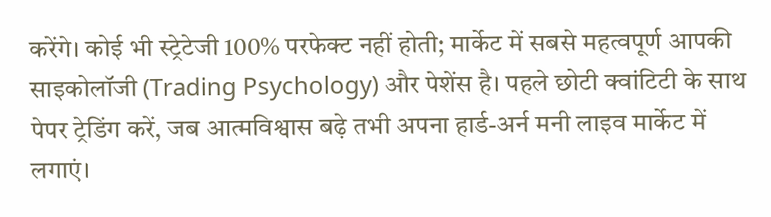करेंगे। कोई भी स्ट्रेटेजी 100% परफेक्ट नहीं होती; मार्केट में सबसे महत्वपूर्ण आपकी साइकोलॉजी (Trading Psychology) और पेशेंस है। पहले छोटी क्वांटिटी के साथ पेपर ट्रेडिंग करें, जब आत्मविश्वास बढ़े तभी अपना हार्ड-अर्न मनी लाइव मार्केट में लगाएं।